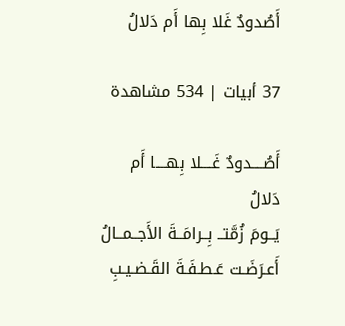أَصُدودٌ غَلا بِها أَم دَلالُ

37 أبيات | 534 مشاهدة

أَصُــــدودٌ غَــــلا بِهــــا أَم دَلالُ
يَــومَ زُمَّتــ بِــرامَــةَ الأَجــمــالُ
أَعـرَضَـت عَـطـفَـةَ القَـضـيـبِ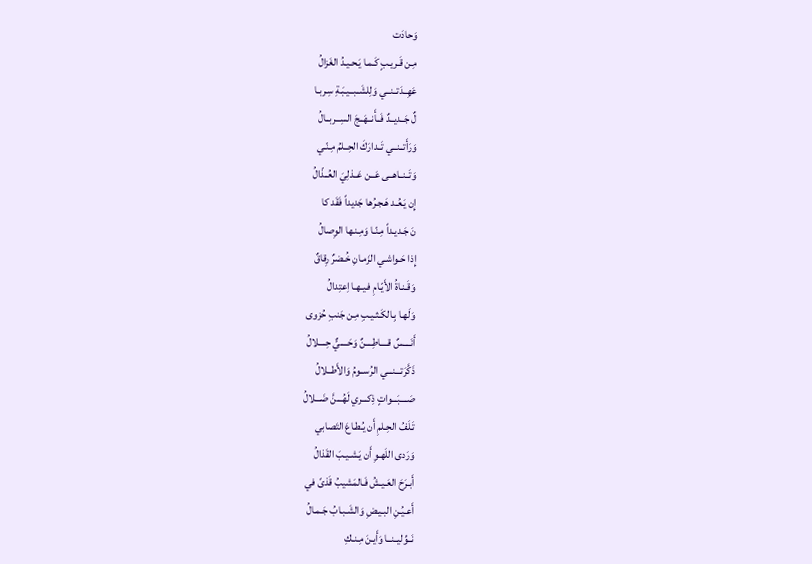وَحادَت
مِـن قَـريـبٍ كَـمـا يَـحـيـدُ الغَزالُ
عَهِــدَتــنــي وَلِلشَــبــيـبَـةِ سِـربـا
لٌ جَــديــدٌ فَــأَنــهَــجَ السِــربــالُ
وَرَأَتــنــي تَــدارَكَ الحِــلمُ مِـنّـي
وَتَــنــاهــى عَــن عَــذلِيَ العُــذّالُ
إِن يَـعُـد هَـجـرُها جَديداً فَقَد كا
نَ جَـديـداً مِـنّـا وَمِـنـها الوِصالُ
إِذا حَـواشـي الزَمـانِ خُـضرٌ رِقاقٌ
وَقَـنـاةُ الأَيّـامِ فـيـهـا اِعتِدالُ
وَلَهـا بِـالكَـثـيـبِ مِـن جَنبِ حُزوى
أَنَــــسٌ قــــاطِــــنٌ وَحَــــيٌّ حِــــلالُ
ذَكَّرَتـــنـــي الرُســومُ وَالأَطــلالُ
صَــــبَـــواتٍ ذِكـــري لَهُـــنَّ ضَـــلالُ
تَـلَفُ الحِـلمِ أَن يُـطـاعَ التَصابي
وَرَدى اللَهـوِ أَن يَـشـيـبَ القَذالُ
أَبـرَحَ العَـيـشُ فَـالمَشيبُ قَذىً في
أَعـيُـنِ البـيـضِ وَالشَـبـابُ جَـمـالُ
نَــوِّليــنــا وَأَيـنَ مِـنـكِ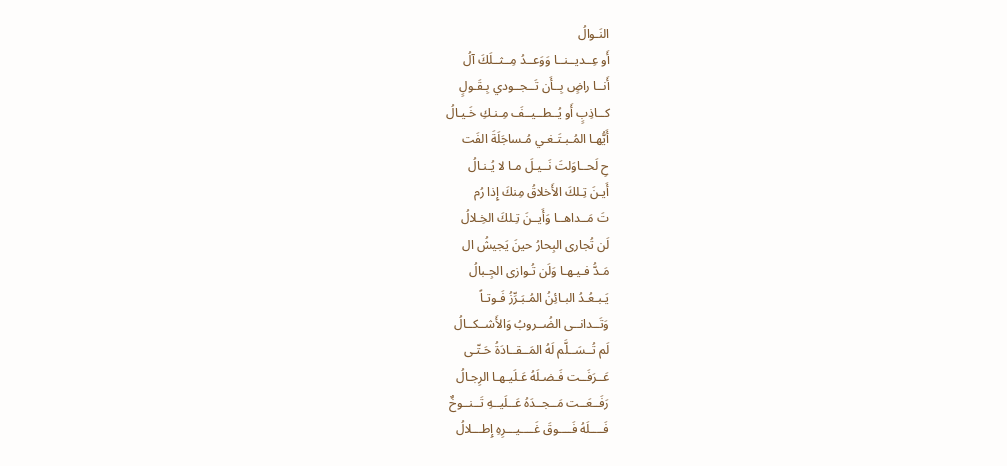النَـوالُ
أَو عِــديــنــا وَوَعــدُ مِــثــلَكَ آلُ
أَنــا راضٍ بِــأَن تَــجــودي بِـقَـولٍ
كــاذِبٍ أَو يُــطــيــفَ مِـنـكِ خَـيـالُ
أَيُّهـا المُـبـتَـغـي مُـساجَلَةَ الفَت
حِ لَحــاوَلتَ نَــيـلَ مـا لا يُـنـالُ
أَيـنَ تِـلكَ الأَخلاقُ مِنكَ إِذا رُم
تَ مَــداهــا وَأَيــنَ تِـلكَ الخِـلالُ
لَن تُجارى البِحارُ حينَ يَجيشُ ال
مَـدُّ فـيـهـا وَلَن تُـوازى الجِـبالُ
يَـبـعُـدُ البـائِنُ المُـبَـرِّزُ فَـوتـاً
وَتَــدانــى الضُــروبُ وَالأَشــكــالُ
لَم تُــسَــلَّم لَهُ المَــقــادَةُ حَـتّـى
عَــرَفَــت فَـضـلَهُ عَـلَيـهـا الرِجـالُ
رَفَــعَــت مَــجــدَهُ عَــلَيــهِ تَــنــوخٌ
فَــــلَهُ فَــــوقَ غَــــيـــرِهِ إِطـــلالُ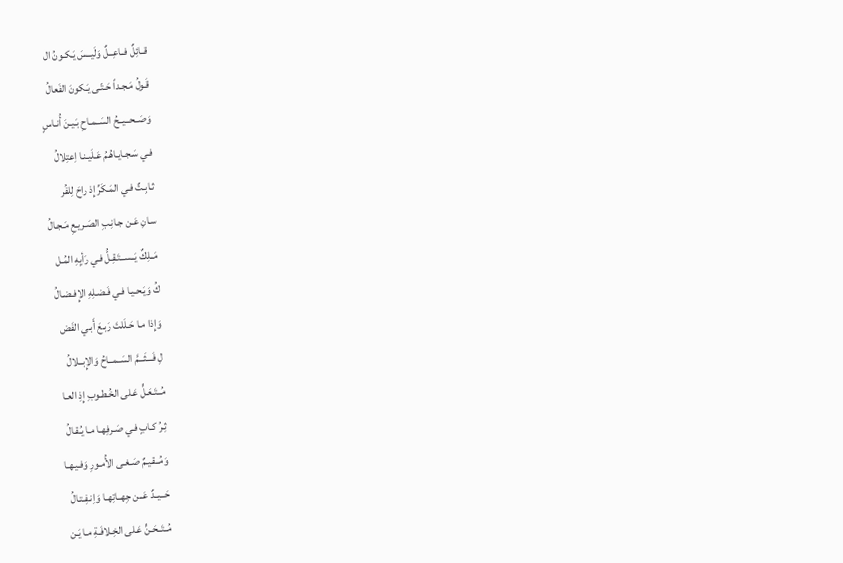قــائِلٌ فــاعِــلٌ وَلَيــسَ يَـكـونُ ال
قَـولُ مَـجـداً حَـتّـى يَـكونَ الفَعالُ
وَصَــحــيــحُ السَــمـاحِ بَـيـنَ أُنـاسٍ
فـي سَـجـايـاهُـمُ عَـلَيـنـا اِعتِلالُ
ثـابِـتٌ فـي المَـكَرِّ إِذ راحَ لِلفُر
سـانِ عَـن جـانِـبِ الصَـريـعِ مَـجـالُ
مَــلِكٌ يَــســتَـقِـلُّ فـي رَأيِهِ المُـل
كُ وَيَـحـيـا فـي فَـضـلِهِ الإِفـضـالُ
وَإِذا مـا حَـلَلتَ رَبـعَ أَبـي الفَض
لِ فَـــثَـــمَّ السَــمــاحُ وَالإِبــلالُ
مُــتَـعَـلٍّ عَـلى الخُـطـوبِ إِذِ العـا
ثِـرُ كـابٍ فـي صَـرفِهـا مـا يُـقـالُ
وَمُــقـيـمٌ صَـغـى الأُمـورِ وَفـيـهـا
حَــيــدٌ عَــن جِهــاتِهـا وَاِنـفِـتـالُ
مُــتَــحَـنٍّ عَـلى الخِـلافَـةِ مـا يَـن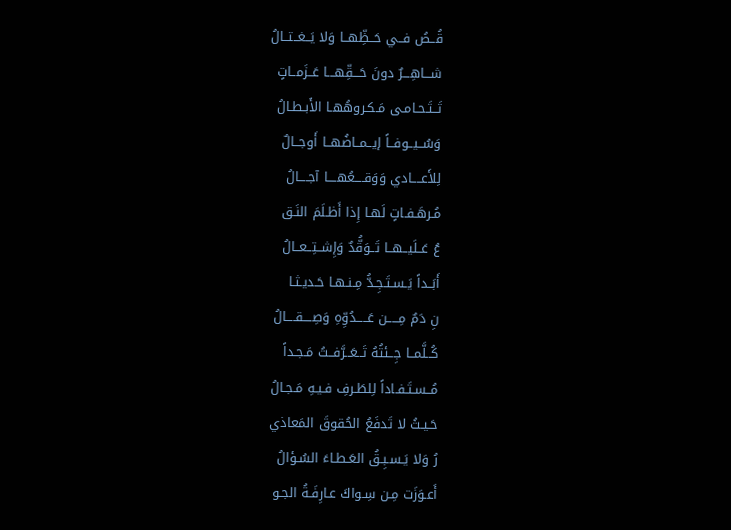قُــصُ فــي حَــظِّهــا وَلا يَــغــتــالُ
شـــاهِـــرٌ دونَ حَـــقِّهـــا عَــزَمــاتٍ
تَــتَـحـامـى مَـكـروهُهـا الأَبـطـالُ
وَسُــيــوفــاً إيــمــاضُهــا أَوجــالٌ
لِلأَعــــادي وَوَقــــعُهــــا آجــــالُ
مُـرهَـفـاتٍ لَهـا إِذا أَظـلَمَ النَـق
عُ عَــلَيــهــا تَــوَقُّدٌ وَإِشــتِــعــالُ
أَبَــداً يَـسـتَـجِـدُّ مِـنـهـا حَـديـثـا
نِ دَمٌ مِـــــن عَـــــدُوِّهِ وَصِــــقــــالُ
كُــلَّمــا جِــئتُهُ تَــعَــرَّفــتُ مَـجـداً
مُــسـتَـفـاداً لِلطَـرفِ فـيـهِ مَـجـالُ
حَـيـثُ لا تَدفَعُ الحُقوقَ المَعاذي
رُ وَلا يَـسـبِـقُ العَـطـاءَ السُـؤالُ
أَعـوَزَت مِـن سِـواكَ عـارِفَـةُ الجـو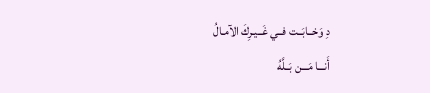دِ وَخــابَــت فــي غَــيـرِكَ الآمـالُ
أَنـــا مَـــن بَــلَّهُ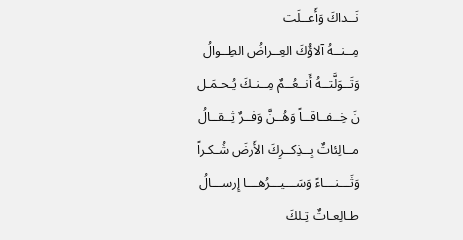نَــداكَ وَأَعــلَت
مِــنــهُ آلاؤُكَ العِــراضُ الطِــوالُ
وَتَــوَلَّتــهُ أَنــعُــمٌ مِــنـكَ يُـحـمَـل
نَ خِــفــاقــاً وَهُــنَّ وَفــرٌ ثِــقــالُ
مــالِئاتٌ بِــذِكــرِكَ الأَرضَ شُـكـراً
وَثَـــنـــاءً وَسَـــيـــرُهـــا إِرســـالُ
طـالِعـاتٌ تِـلكَ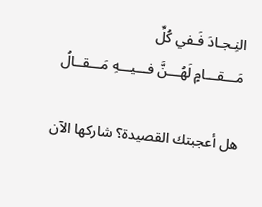النِـجـادَ فَـفي كُلِّ
مَـــقـــامٍ لَهُـــنَّ فـــيـــهِ مَـــقــالُ

هل أعجبتك القصيدة؟ شاركها الآن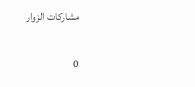مشاركات الزوار

0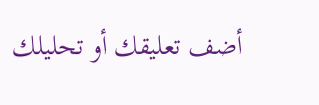أضف تعليقك أو تحليلك